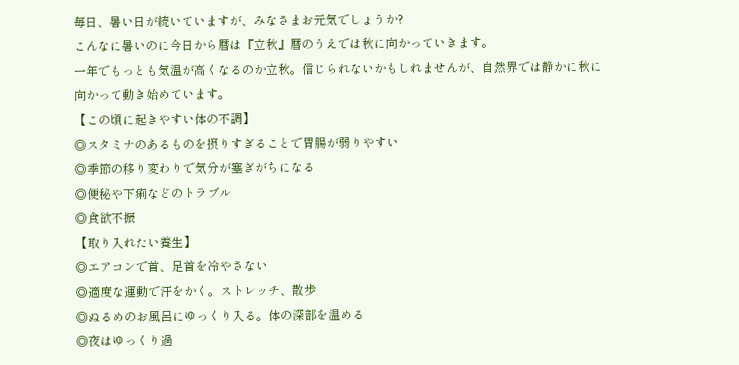毎日、暑い日が続いていますが、みなさまお元気でしょうか?
こんなに暑いのに今日から暦は『立秋』暦のうえでは秋に向かっていきます。
一年でもっとも気温が高くなるのか立秋。信じられないかもしれませんが、自然界では静かに秋に向かって動き始めています。
【この頃に起きやすい体の不調】
◎スタミナのあるものを摂りすぎることで胃腸が弱りやすい
◎季節の移り変わりで気分が塞ぎがちになる
◎便秘や下痢などのトラブル
◎食欲不振
【取り入れたい養生】
◎エアコンで首、足首を冷やさない
◎適度な運動で汗をかく。ストレッチ、散歩
◎ぬるめのお風呂にゆっくり入る。体の深部を温める
◎夜はゆっくり過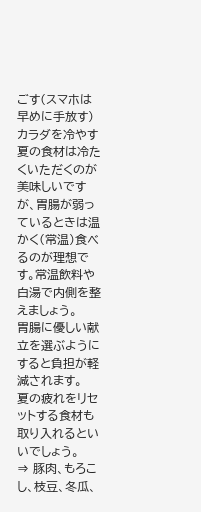ごす(スマホは早めに手放す)
カラダを冷やす夏の食材は冷たくいただくのが美味しいですが、胃腸が弱っているときは温かく(常温)食べるのが理想です。常温飲料や白湯で内側を整えましょう。
胃腸に優しい献立を選ぶようにすると負担が軽減されます。
夏の疲れをリセットする食材も取り入れるといいでしょう。
⇒ 豚肉、もろこし、枝豆、冬瓜、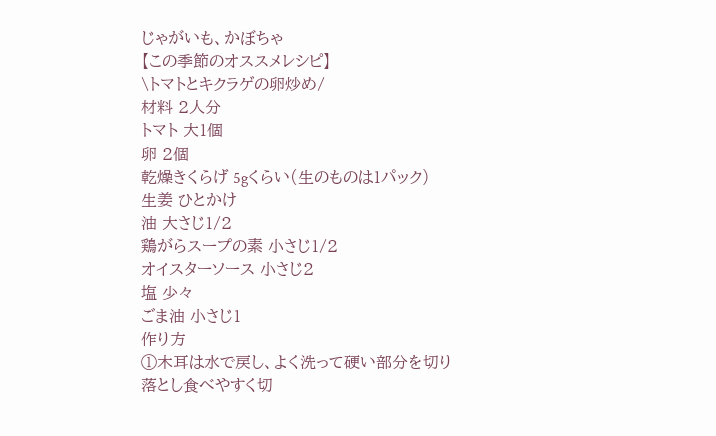じゃがいも、かぼちゃ
【この季節のオススメレシピ】
\トマトとキクラゲの卵炒め/
材料 2人分
トマト 大1個
卵 2個
乾燥きくらげ 5gくらい(生のものは1パック)
生姜 ひとかけ
油 大さじ1/2
鶏がらスープの素 小さじ1/2
オイスターソース 小さじ2
塩 少々
ごま油 小さじ1
作り方
①木耳は水で戻し、よく洗って硬い部分を切り落とし食べやすく切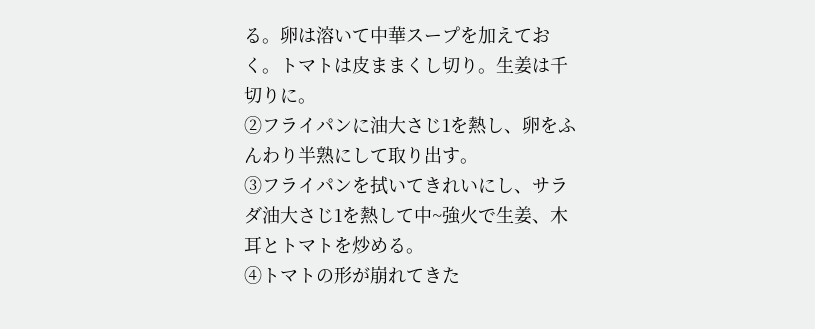る。卵は溶いて中華スープを加えておく。トマトは皮ままくし切り。生姜は千切りに。
②フライパンに油大さじ1を熱し、卵をふんわり半熟にして取り出す。
③フライパンを拭いてきれいにし、サラダ油大さじ1を熱して中~強火で生姜、木耳とトマトを炒める。
④トマトの形が崩れてきた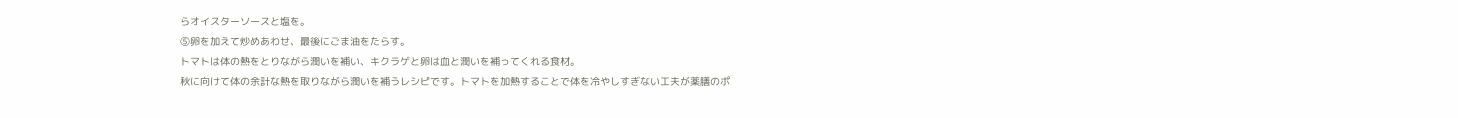らオイスターソースと塩を。
⑤卵を加えて炒めあわせ、最後にごま油をたらす。
トマトは体の熱をとりながら潤いを補い、キクラゲと卵は血と潤いを補ってくれる食材。
秋に向けて体の余計な熱を取りながら潤いを補うレシピです。トマトを加熱することで体を冷やしすぎない工夫が薬膳のポ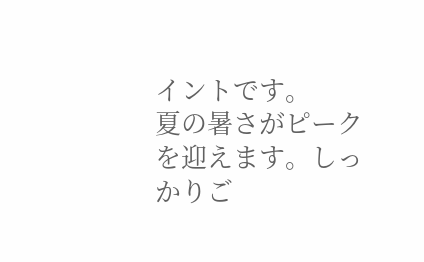イントです。
夏の暑さがピークを迎えます。しっかりご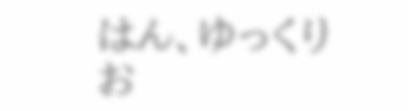はん、ゆっくりお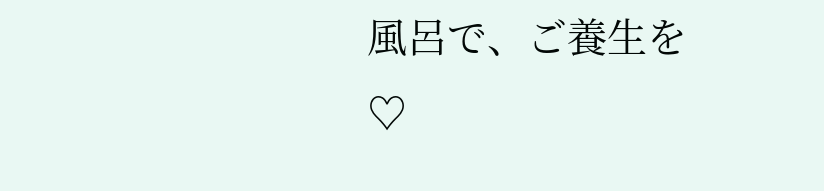風呂で、ご養生を♡